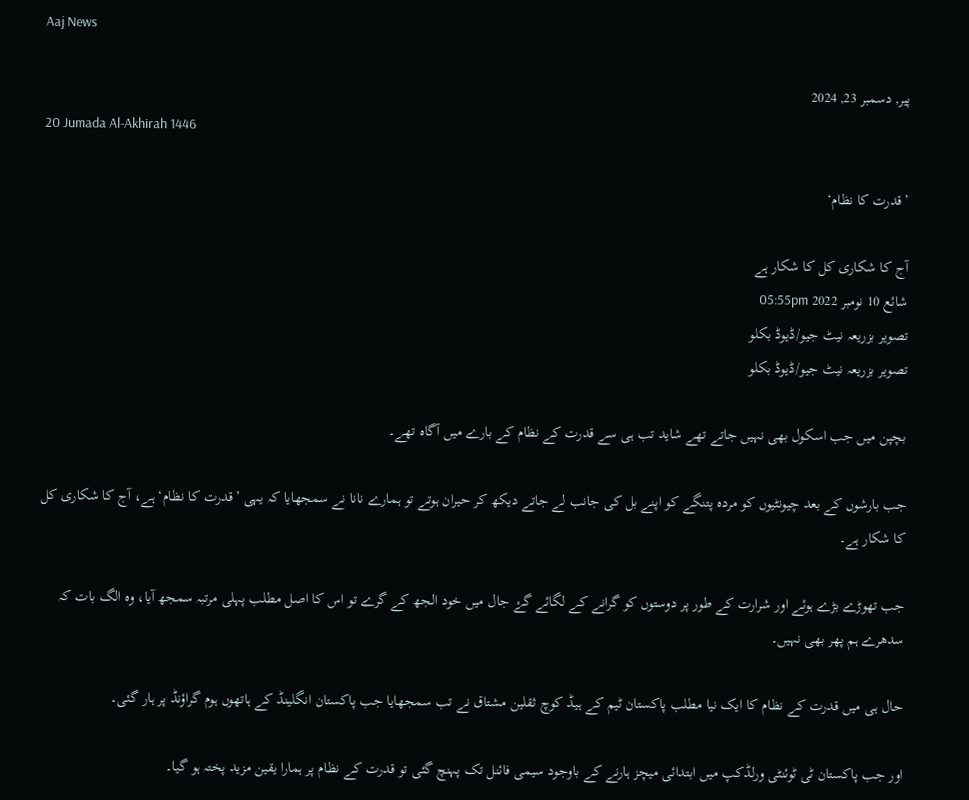Aaj News

پیر, دسمبر 23, 2024
20 Jumada Al-Akhirah 1446

’قدرت کا نظام‘

آج کا شکاری کل کا شکار ہے
شائع 10 نومبر 2022 05:55pm
تصویر بزریعہ نیٹ جیو/ڈیوڈ بکلو
تصویر بزریعہ نیٹ جیو/ڈیوڈ بکلو

بچپن میں جب اسکول بھی نہیں جاتے تھے شاید تب ہی سے قدرت کے نظام کے بارے میں آگاہ تھے۔

جب بارشوں کے بعد چیونٹیوں کو مردہ پتنگے کو اپنے بل کی جانب لے جاتے دیکھ کر حیران ہوتے تو ہمارے نانا نے سمجھایا کہ یہی ’قدرت کا نظام‘ ہے، آج کا شکاری کل کا شکار ہے۔

جب تھوڑے بڑے ہوئے اور شرارت کے طور پر دوستوں کو گرانے کے لگائے گۓ جال میں خود الجھ کے گرے تو اس کا اصل مطلب پہلی مرتبہ سمجھ آیا، وہ الگ بات کہ سدھرے ہم پھر بھی نہیں۔

حال ہی میں قدرت کے نظام کا ایک نیا مطلب پاکستان ٹیم کے ہیڈ کوچ ثقلین مشتاق نے تب سمجھایا جب پاکستان انگلینڈ کے ہاتھوں ہوم گراؤنڈ پر ہار گئی۔

اور جب پاکستان ٹی ٹوئنٹی ورلڈکپ میں ابتدائی میچز ہارنے کے باوجود سیمی فائنل تک پہنچ گئی تو قدرت کے نظام پر ہمارا یقین مزید پختہ ہو گیا۔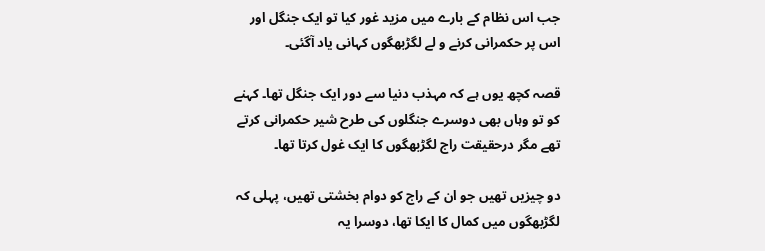جب اس نظام کے بارے میں مزید غور کیا تو ایک جنگل اور اس پر حکمرانی کرنے و لے لگڑبھگوں کہانی یاد آگئی۔

قصہ کچھ یوں ہے کہ مہذب دنیا سے دور ایک جنگل تھا۔ کہنے کو تو وہاں بھی دوسرے جنگلوں کی طرح شیر حکمرانی کرتے تھے مگر درحقیقت راج لگڑبھگوں کا ایک غول کرتا تھا۔

دو چیزیں تھیں جو ان کے راج کو دوام بخشتی تھیں، پہلی کہ لگڑبھگوں میں کمال کا ایکا تھا، دوسرا یہ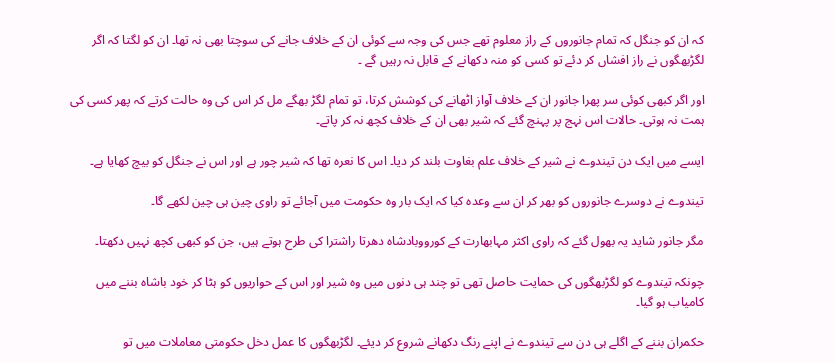کہ ان کو جنگل کہ تمام جانوروں کے راز معلوم تھے جس کی وجہ سے کوئی ان کے خلاف جانے کی سوچتا بھی نہ تھا۔ ان کو لگتا کہ اگر لگڑبھگوں نے راز افشاں کر دئے تو کسی کو منہ دکھانے کے قابل نہ رہیں گے ۔

اور اگر کبھی کوئی سر پھرا جانور ان کے خلاف آواز اٹھانے کی کوشش کرتا، تو تمام لگڑ بھگے مل کر اس کی وہ حالت کرتے کہ پھر کسی کی ہمت نہ ہوتی۔ حالات اس نہج پر پہنچ گئے کہ شیر بھی ان کے خلاف کچھ نہ کر پاتے۔

ایسے میں ایک دن تیندوے نے شیر کے خلاف علم بغاوت بلند کر دیا۔ اس کا نعرہ تھا کہ شیر چور ہے اور اس نے جنگل کو بیچ کھایا ہے۔

تیندوے نے دوسرے جانوروں کو بھر کر ان سے وعدہ کیا کہ ایک بار وہ حکومت میں آجائے تو راوی چین ہی چین لکھے گا۔

مگر جانور شاید یہ بھول گئے کہ راوی اکثر مہابھارت کے کورووبادشاہ دھرتا راشترا کی طرح ہوتے ہیں، جن کو کبھی کچھ نہیں دکھتا۔

چونکہ تیندوے کو لگڑبھگوں کی حمایت حاصل تھی تو چند ہی دنوں میں وہ شیر اور اس کے حواریوں کو ہٹا کر خود باشاہ بننے میں کامیاب ہو گیا۔

حکمران بننے کے اگلے ہی دن سے تیندوے نے اپنے رنگ دکھانے شروع کر دیئے۔ لگڑبھگوں کا عمل دخل حکومتی معاملات میں تو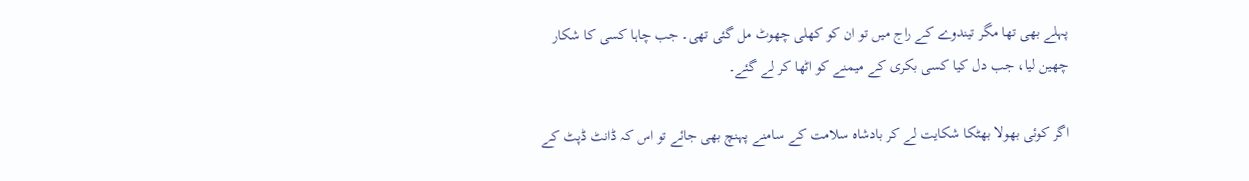پہلے بھی تھا مگر تیندوے کے راج میں تو ان کو کھلی چھوٹ مل گئی تھی۔ جب چاہا کسی کا شکار چھین لیا، جب دل کیا کسی بکری کے میمنے کو اٹھا کر لے گئے۔

اگر کوئی بھولا بھٹکا شکایت لے کر بادشاہ سلامت کے سامنے پہنچ بھی جائے تو اس کہ ڈانٹ ڈپٹ کے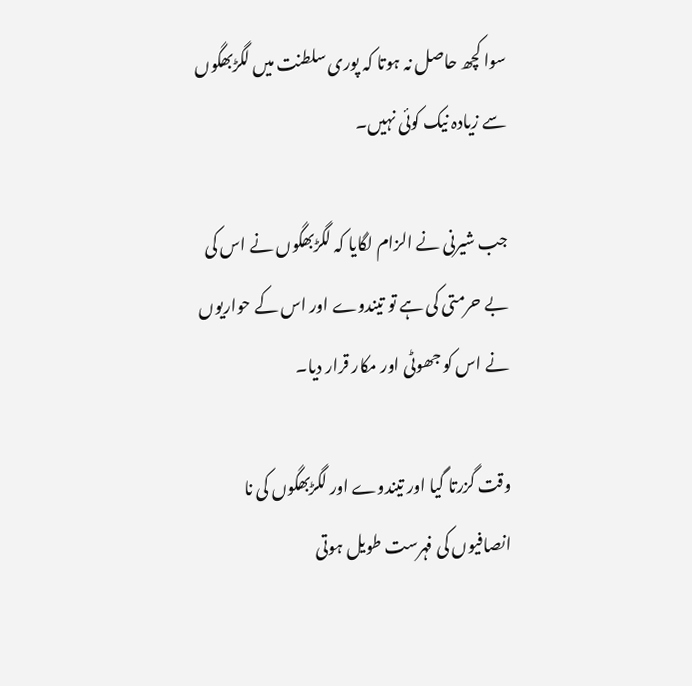سوا کچھ حاصل نہ ہوتا کہ پوری سلطنت میں لگڑبھگوں سے زیادہ نیک کوئی نہیں۔

جب شیرنی نے الزام لگایا کہ لگڑبھگوں نے اس کی بے حرمتی کی ہے تو تیندوے اور اس کے حواریوں نے اس کو جھوٹی اور مکار قرار دیا۔

وقت گزرتا گیا اور تیندوے اور لگڑبھگوں کی نا انصافیوں کی فہرست طویل ہوتی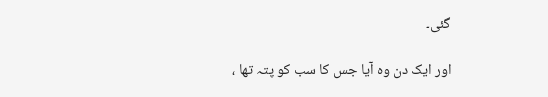گئی۔

اور ایک دن وہ آیا جس کا سب کو پتہ تھا ،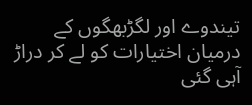تیندوے اور لگڑبھگوں کے درمیان اختیارات کو لے کر دراڑ آہی گئی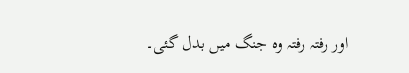اور رفتہ رفتہ وہ جنگ میں بدل گئی۔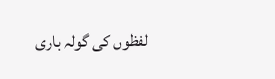لفظوں کی گولہ باری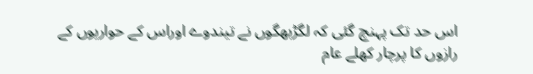اس حد تک پہنچ گئی کہ لگڑبھگوں نے تیندوے اوراس کے حواریوں کے رازوں کا پرچار کھلے عام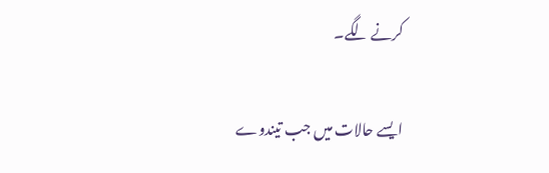کرنے لگے۔

ایسے حالات میں جب تیندوے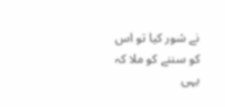نے شور کیا تو اس کو سننے کو ملا کہ یہی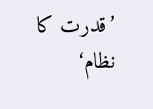’قدرت کا نظام‘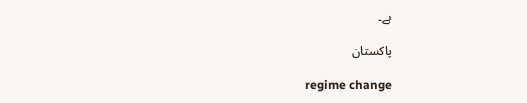ہے۔

پاکستان

regime change